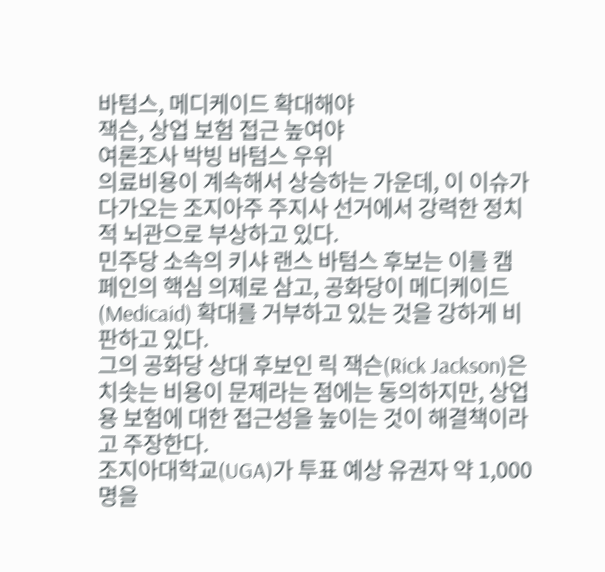바텀스, 메디케이드 확대해야
잭슨, 상업 보험 접근 높여야
여론조사 박빙 바텀스 우위
의료비용이 계속해서 상승하는 가운데, 이 이슈가 다가오는 조지아주 주지사 선거에서 강력한 정치적 뇌관으로 부상하고 있다.
민주당 소속의 키샤 랜스 바텀스 후보는 이를 캠페인의 핵심 의제로 삼고, 공화당이 메디케이드(Medicaid) 확대를 거부하고 있는 것을 강하게 비판하고 있다.
그의 공화당 상대 후보인 릭 잭슨(Rick Jackson)은 치솟는 비용이 문제라는 점에는 동의하지만, 상업용 보험에 대한 접근성을 높이는 것이 해결책이라고 주장한다.
조지아대학교(UGA)가 투표 예상 유권자 약 1,000명을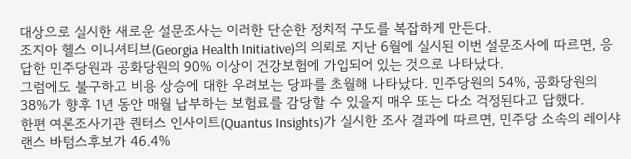대상으로 실시한 새로운 설문조사는 이러한 단순한 정치적 구도를 복잡하게 만든다.
조지아 헬스 이니셔티브(Georgia Health Initiative)의 의뢰로 지난 6월에 실시된 이번 설문조사에 따르면, 응답한 민주당원과 공화당원의 90% 이상이 건강보험에 가입되어 있는 것으로 나타났다.
그럼에도 불구하고 비용 상승에 대한 우려보는 당파를 초월해 나타났다. 민주당원의 54%, 공화당원의 38%가 향후 1년 동안 매월 납부하는 보험료를 감당할 수 있을지 매우 또는 다소 걱정된다고 답했다.
한편 여론조사기관 퀀터스 인사이트(Quantus Insights)가 실시한 조사 결과에 따르면, 민주당 소속의 레이샤 랜스 바텀스후보가 46.4%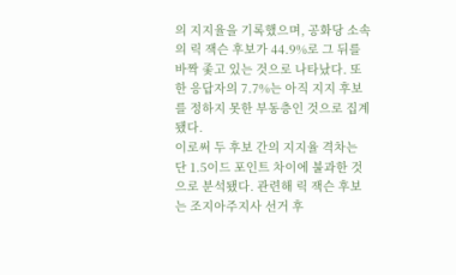의 지지율을 기록했으며, 공화당 소속의 릭 잭슨 후보가 44.9%로 그 뒤를 바짝 좇고 있는 것으로 나타났다. 또한 응답자의 7.7%는 아직 지지 후보를 정하지 못한 부동층인 것으로 집계됐다.
이로써 두 후보 간의 지지율 격차는 단 1.5이드 포인트 차이에 불과한 것으로 분석됐다. 관련해 릭 잭슨 후보는 조지아주지사 선거 후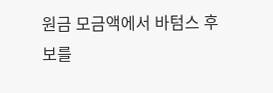원금 모금액에서 바텀스 후보를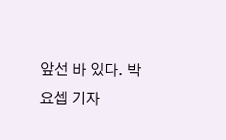앞선 바 있다. 박요셉 기자